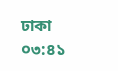ঢাকা ০৩:৪১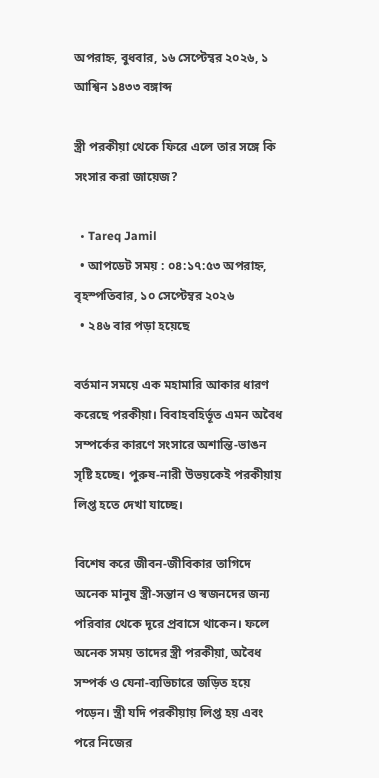অপরাহ্ন, বুধবার, ১৬ সেপ্টেম্বর ২০২৬, ১ আশ্বিন ১৪৩৩ বঙ্গাব্দ

স্ত্রী পরকীয়া থেকে ফিরে এলে তার সঙ্গে কি সংসার করা জায়েজ?

  • Tareq Jamil
  • আপডেট সময় : ০৪:১৭:৫৩ অপরাহ্ন, বৃহস্পতিবার, ১০ সেপ্টেম্বর ২০২৬
  • ২৪৬ বার পড়া হয়েছে

বর্তমান সময়ে এক মহামারি আকার ধারণ করেছে পরকীয়া। বিবাহবহির্ভূত এমন অবৈধ সম্পর্কের কারণে সংসারে অশান্তি-ভাঙন সৃষ্টি হচ্ছে। পুরুষ-নারী উভয়কেই পরকীয়ায় লিপ্ত হতে দেখা যাচ্ছে।

বিশেষ করে জীবন-জীবিকার তাগিদে অনেক মানুষ স্ত্রী-সন্তান ও স্বজনদের জন্য পরিবার থেকে দূরে প্রবাসে থাকেন। ফলে অনেক সময় তাদের স্ত্রী পরকীয়া, অবৈধ সম্পর্ক ও যেনা-ব্যভিচারে জড়িত হয়ে পড়েন। স্ত্রী যদি পরকীয়ায় লিপ্ত হয় এবং পরে নিজের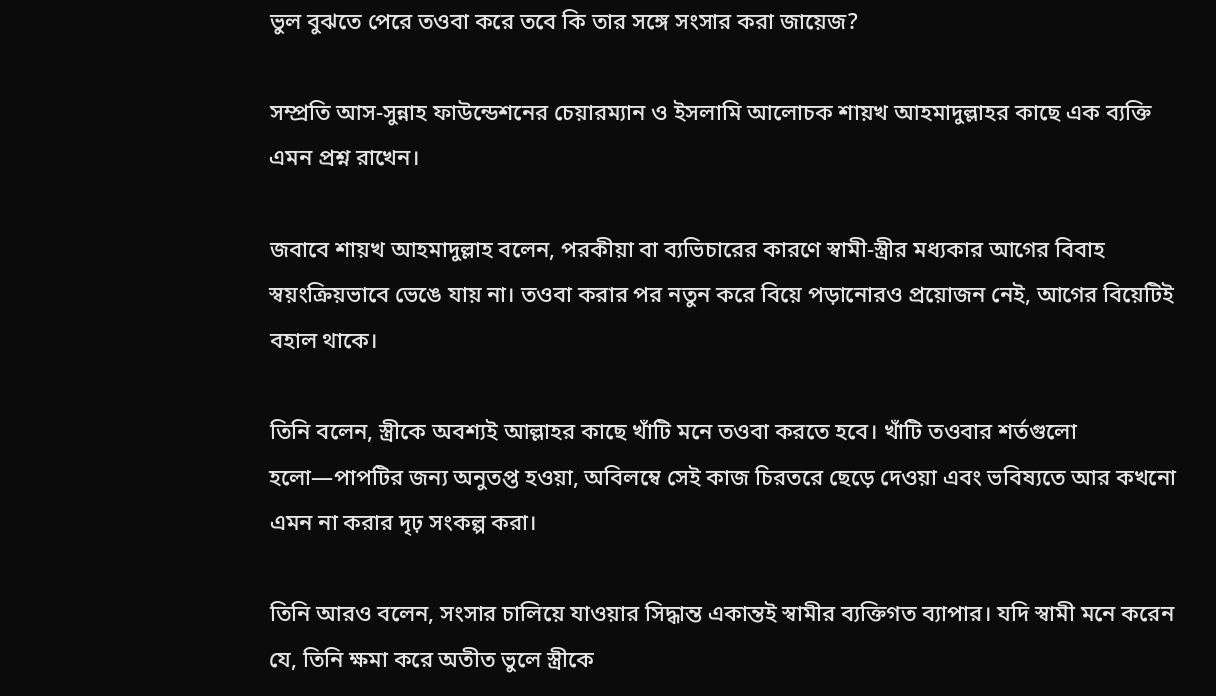ভুল বুঝতে পেরে তওবা করে তবে কি তার সঙ্গে সংসার করা জায়েজ?

সম্প্রতি আস-সুন্নাহ ফাউন্ডেশনের চেয়ারম্যান ও ইসলামি আলোচক শায়খ আহমাদুল্লাহর কাছে এক ব্যক্তি এমন প্রশ্ন রাখেন।

জবাবে শায়খ আহমাদুল্লাহ বলেন, পরকীয়া বা ব্যভিচারের কারণে স্বামী-স্ত্রীর মধ্যকার আগের বিবাহ স্বয়ংক্রিয়ভাবে ভেঙে যায় না। তওবা করার পর নতুন করে বিয়ে পড়ানোরও প্রয়োজন নেই, আগের বিয়েটিই বহাল থাকে।

তিনি বলেন, স্ত্রীকে অবশ্যই আল্লাহর কাছে খাঁটি মনে তওবা করতে হবে। খাঁটি তওবার শর্তগুলো হলো—পাপটির জন্য অনুতপ্ত হওয়া, অবিলম্বে সেই কাজ চিরতরে ছেড়ে দেওয়া এবং ভবিষ্যতে আর কখনো এমন না করার দৃঢ় সংকল্প করা।

তিনি আরও বলেন, সংসার চালিয়ে যাওয়ার সিদ্ধান্ত একান্তই স্বামীর ব্যক্তিগত ব্যাপার। যদি স্বামী মনে করেন যে, তিনি ক্ষমা করে অতীত ভুলে স্ত্রীকে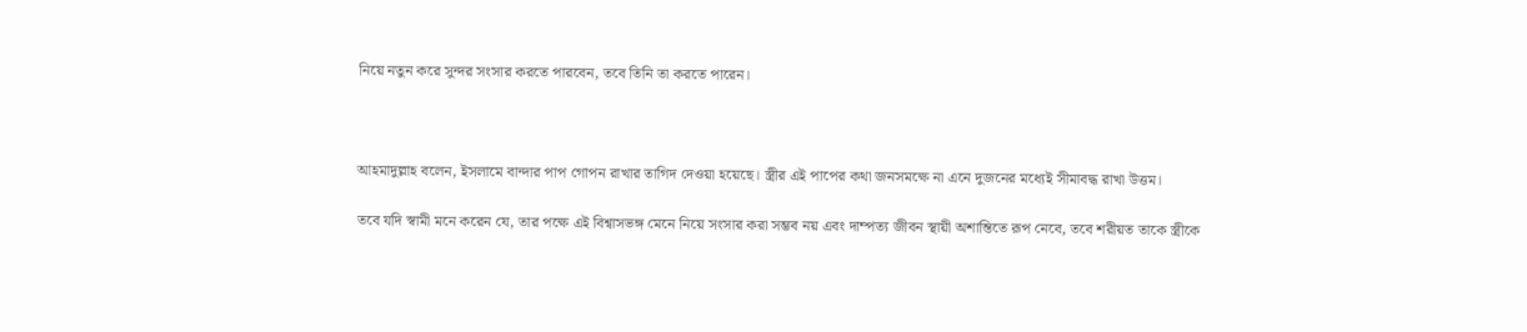নিয়ে নতুন করে সুন্দর সংসার করতে পারবেন, তবে তিনি তা করতে পারেন।



আহমাদুল্লাহ বলেন, ইসলামে বান্দার পাপ গোপন রাখার তাগিদ দেওয়া হয়েছে। স্ত্রীর এই পাপের কথা জনসমক্ষে না এনে দুজনের মধ্যেই সীমাবদ্ধ রাখা উত্তম।

তবে যদি স্বামী মনে করেন যে, তার পক্ষে এই বিশ্বাসভঙ্গ মেনে নিয়ে সংসার করা সম্ভব নয় এবং দাম্পত্য জীবন স্থায়ী অশান্তিতে রূপ নেবে, তবে শরীয়ত তাকে স্ত্রীকে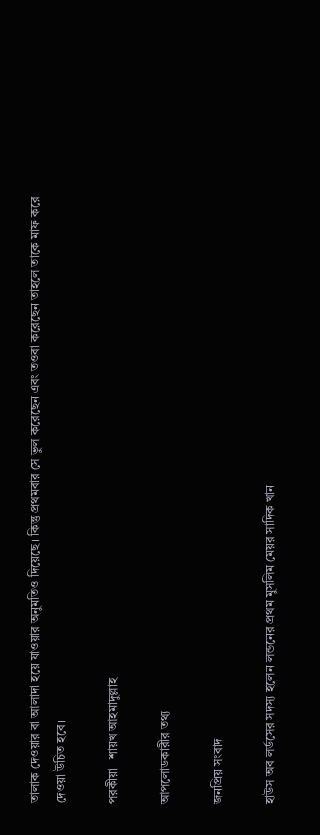তালাক দেওয়ার বা আলাদা হয়ে যাওয়ার অনুমতিও দিয়েছে। কিন্তু প্রথমবার সে ভুল করেছেন এবং তওবা করেছেন তাহলে তাকে মাফ করে দেওয়া উচিত হবে।

পরকীয়া   শায়খ আহমাদুল্লাহ

আপলোডকারীর তথ্য

জনপ্রিয় সংবাদ

হাউস অব লর্ডসের সদস্য হলেন লন্ডনের প্রথম মুসলিম মেয়র সাদিক খান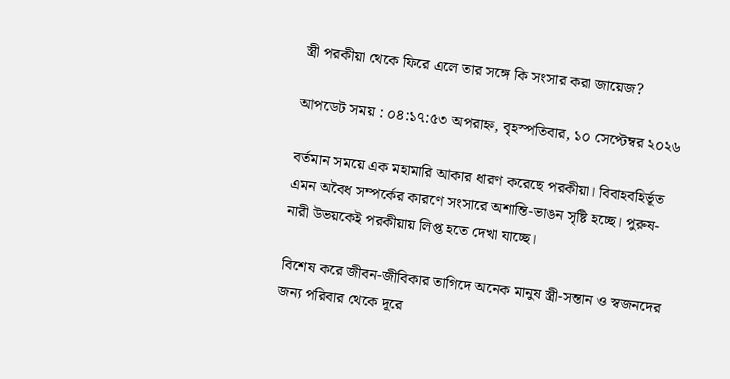স্ত্রী পরকীয়া থেকে ফিরে এলে তার সঙ্গে কি সংসার করা জায়েজ?

আপডেট সময় : ০৪:১৭:৫৩ অপরাহ্ন, বৃহস্পতিবার, ১০ সেপ্টেম্বর ২০২৬

বর্তমান সময়ে এক মহামারি আকার ধারণ করেছে পরকীয়া। বিবাহবহির্ভূত এমন অবৈধ সম্পর্কের কারণে সংসারে অশান্তি-ভাঙন সৃষ্টি হচ্ছে। পুরুষ-নারী উভয়কেই পরকীয়ায় লিপ্ত হতে দেখা যাচ্ছে।

বিশেষ করে জীবন-জীবিকার তাগিদে অনেক মানুষ স্ত্রী-সন্তান ও স্বজনদের জন্য পরিবার থেকে দূরে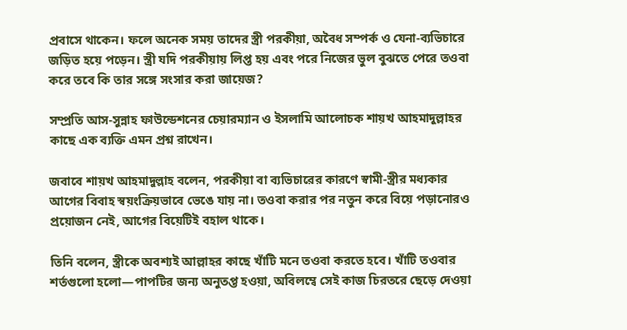প্রবাসে থাকেন। ফলে অনেক সময় তাদের স্ত্রী পরকীয়া, অবৈধ সম্পর্ক ও যেনা-ব্যভিচারে জড়িত হয়ে পড়েন। স্ত্রী যদি পরকীয়ায় লিপ্ত হয় এবং পরে নিজের ভুল বুঝতে পেরে তওবা করে তবে কি তার সঙ্গে সংসার করা জায়েজ?

সম্প্রতি আস-সুন্নাহ ফাউন্ডেশনের চেয়ারম্যান ও ইসলামি আলোচক শায়খ আহমাদুল্লাহর কাছে এক ব্যক্তি এমন প্রশ্ন রাখেন।

জবাবে শায়খ আহমাদুল্লাহ বলেন, পরকীয়া বা ব্যভিচারের কারণে স্বামী-স্ত্রীর মধ্যকার আগের বিবাহ স্বয়ংক্রিয়ভাবে ভেঙে যায় না। তওবা করার পর নতুন করে বিয়ে পড়ানোরও প্রয়োজন নেই, আগের বিয়েটিই বহাল থাকে।

তিনি বলেন, স্ত্রীকে অবশ্যই আল্লাহর কাছে খাঁটি মনে তওবা করতে হবে। খাঁটি তওবার শর্তগুলো হলো—পাপটির জন্য অনুতপ্ত হওয়া, অবিলম্বে সেই কাজ চিরতরে ছেড়ে দেওয়া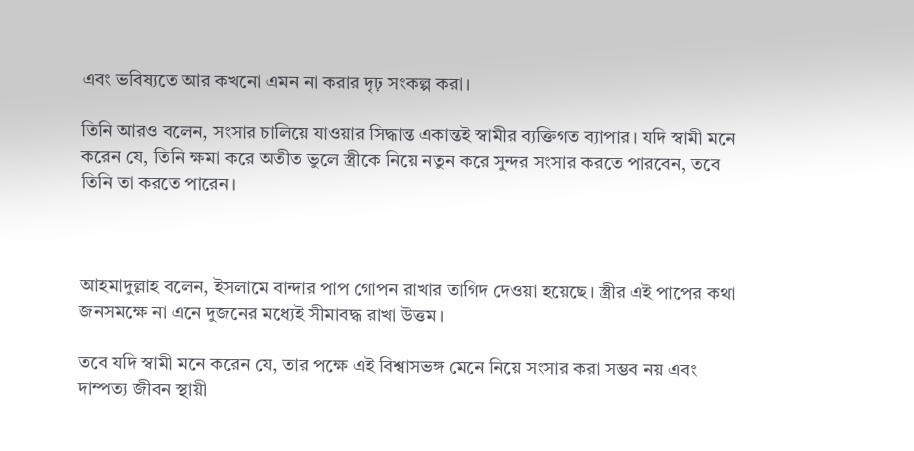এবং ভবিষ্যতে আর কখনো এমন না করার দৃঢ় সংকল্প করা।

তিনি আরও বলেন, সংসার চালিয়ে যাওয়ার সিদ্ধান্ত একান্তই স্বামীর ব্যক্তিগত ব্যাপার। যদি স্বামী মনে করেন যে, তিনি ক্ষমা করে অতীত ভুলে স্ত্রীকে নিয়ে নতুন করে সুন্দর সংসার করতে পারবেন, তবে তিনি তা করতে পারেন।



আহমাদুল্লাহ বলেন, ইসলামে বান্দার পাপ গোপন রাখার তাগিদ দেওয়া হয়েছে। স্ত্রীর এই পাপের কথা জনসমক্ষে না এনে দুজনের মধ্যেই সীমাবদ্ধ রাখা উত্তম।

তবে যদি স্বামী মনে করেন যে, তার পক্ষে এই বিশ্বাসভঙ্গ মেনে নিয়ে সংসার করা সম্ভব নয় এবং দাম্পত্য জীবন স্থায়ী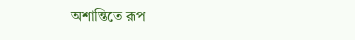অশান্তিতে রূপ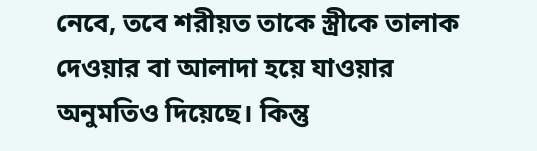নেবে, তবে শরীয়ত তাকে স্ত্রীকে তালাক দেওয়ার বা আলাদা হয়ে যাওয়ার অনুমতিও দিয়েছে। কিন্তু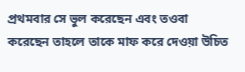প্রথমবার সে ভুল করেছেন এবং তওবা করেছেন তাহলে তাকে মাফ করে দেওয়া উচিত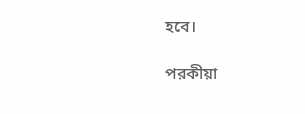হবে।

পরকীয়া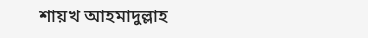শায়খ আহমাদুল্লাহ